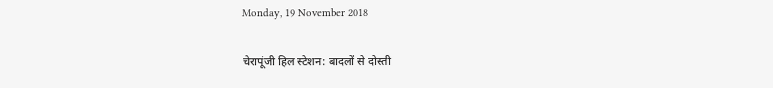Monday, 19 November 2018

चेरापूंजी हिल स्टेशन: बादलों से दोस्ती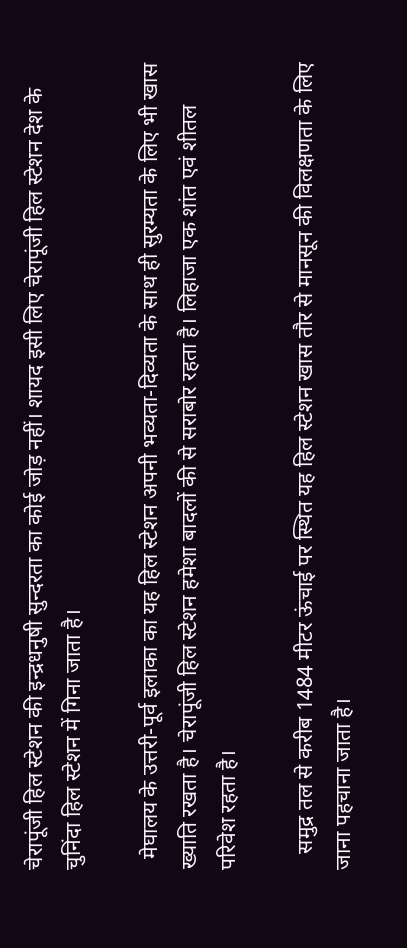चेरापूंजी हिल स्टेशन की इन्द्रधनुषी सुन्दरता का कोई जोड़ नहीं। शायद इसी लिए चेरापूंजी हिल स्टेशन देश के चुनिंदा हिल स्टेशन में गिना जाता है।

  मेघालय के उत्तरी-पूर्व इलाका का यह हिल स्टेशन अपनी भव्यता-दिव्यता के साथ ही सुरम्यता के लिए भी खास ख्याति रखता है। चेरापूंजी हिल स्टेशन हमेशा बादलों की से सराबोर रहता है। लिहाजा एक शांत एवं शीतल परिवेश रहता है।

   समुद्र तल से करीब 1484 मीटर ऊंचाई पर स्थित यह हिल स्टेशन खास तौर से मानसून की विलक्षणता के लिए जाना पहचाना जाता है।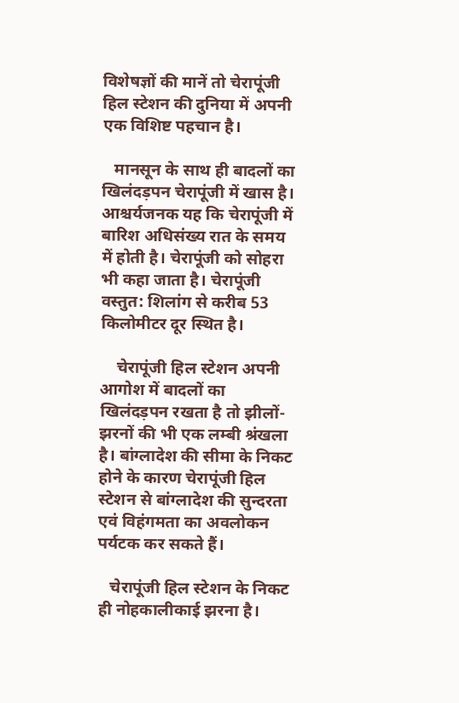विशेषज्ञों की मानें तो चेरापूंजी हिल स्टेशन की दुनिया में अपनी एक विशिष्ट पहचान है।

   मानसून के साथ ही बादलों का खिलंदड़पन चेरापूंजी में खास है। आश्चर्यजनक यह कि चेरापूंजी में बारिश अधिसंख्य रात के समय में होती है। चेरापूंजी को सोहरा भी कहा जाता है। चेरापूंजी वस्तुत: शिलांग से करीब 53 किलोमीटर दूर स्थित है।

    चेरापूंजी हिल स्टेशन अपनी आगोश में बादलों का खिलंदड़पन रखता है तो झीलों-झरनों की भी एक लम्बी श्रंखला है। बांग्लादेश की सीमा के निकट होने के कारण चेरापूंजी हिल स्टेशन से बांग्लादेश की सुन्दरता एवं विहंगमता का अवलोकन पर्यटक कर सकते हैं।

   चेरापूंजी हिल स्टेशन के निकट ही नोहकालीकाई झरना है।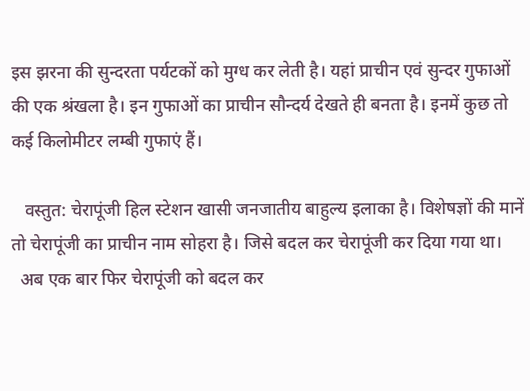इस झरना की सुन्दरता पर्यटकों को मुग्ध कर लेती है। यहां प्राचीन एवं सुन्दर गुफाओं की एक श्रंखला है। इन गुफाओं का प्राचीन सौन्दर्य देखते ही बनता है। इनमें कुछ तो कई किलोमीटर लम्बी गुफाएं हैं।

   वस्तुत: चेरापूंजी हिल स्टेशन खासी जनजातीय बाहुल्य इलाका है। विशेषज्ञों की मानें तो चेरापूंजी का प्राचीन नाम सोहरा है। जिसे बदल कर चेरापूंजी कर दिया गया था।
  अब एक बार फिर चेरापूंजी को बदल कर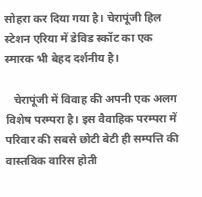सोहरा कर दिया गया है। चेरापूंजी हिल स्टेशन एरिया में डेविड स्कॉट का एक स्मारक भी बेहद दर्शनीय है।

   चेरापूंजी में विवाह की अपनी एक अलग विशेष परम्परा है। इस वैवाहिक परम्परा में परिवार की सबसे छोटी बेटी ही सम्पत्ति की वास्तविक वारिस होती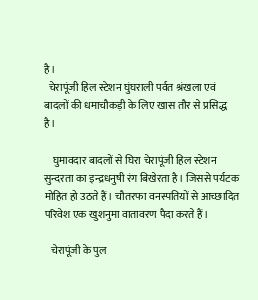है।
  चेरापूंजी हिल स्टेशन घुंघराली पर्वत श्रंखला एवं बादलों की धमाचौकड़ी के लिए खास तौर से प्रसिद्ध है।

    घुमावदार बादलों से घिरा चेरापूंजी हिल स्टेशन सुन्दरता का इन्द्रधनुषी रंग बिखेरता है। जिससे पर्यटक मोहित हो उठते हैं। चौतरफा वनस्पतियों से आच्छादित परिवेश एक खुशनुमा वातावरण पैदा करते हैं।

   चेरापूंजी के पुल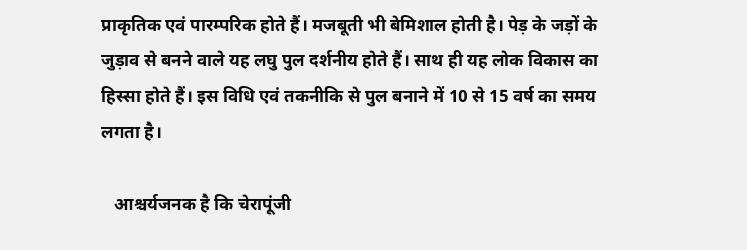प्राकृतिक एवं पारम्परिक होते हैं। मजबूती भी बेमिशाल होती है। पेड़ के जड़ों के जुड़ाव से बनने वाले यह लघु पुल दर्शनीय होते हैं। साथ ही यह लोक विकास का हिस्सा होते हैं। इस विधि एवं तकनीकि से पुल बनाने में 10 से 15 वर्ष का समय लगता है।

   आश्चर्यजनक है कि चेरापूंजी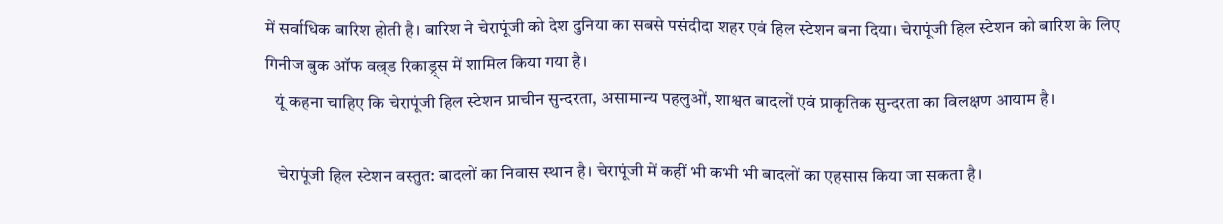में सर्वाधिक बारिश होती है। बारिश ने चेरापूंजी को देश दुनिया का सबसे पसंदीदा शहर एवं हिल स्टेशन बना दिया। चेरापूंजी हिल स्टेशन को बारिश के लिए गिनीज बुक ऑफ वल्र्ड रिकाड्र्स में शामिल किया गया है।
   यूं कहना चाहिए कि चेरापूंजी हिल स्टेशन प्राचीन सुन्दरता, असामान्य पहलुओं, शाश्वत बादलों एवं प्राकृतिक सुन्दरता का विलक्षण आयाम है।

    चेरापूंजी हिल स्टेशन वस्तुत: बादलों का निवास स्थान है। चेरापूंजी में कहीं भी कभी भी बादलों का एहसास किया जा सकता है।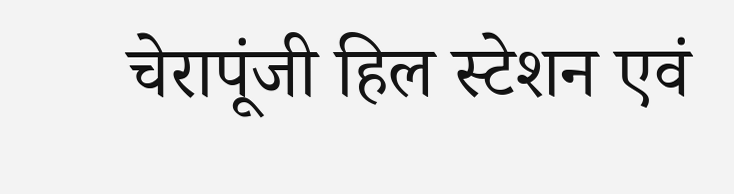चेरापूंजी हिल स्टेशन एवं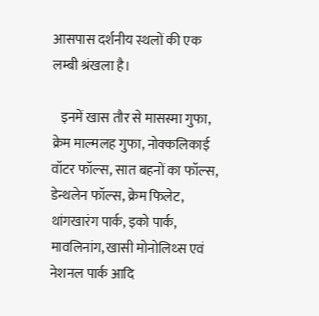आसपास दर्शनीय स्थलों की एक लम्बी श्रंखला है।

   इनमें खास तौर से मासस्मा गुफा, क्रेम माल्मलह गुफा, नोक्कलिकाई वॉटर फॉल्स, सात बहनों का फॉल्स, डेन्थलेन फॉल्स, क्रेम फिलेट, थांगखारंग पार्क, इको पार्क, मावलिनांग, खासी मोनोलिथ्स एवं नेशनल पार्क आदि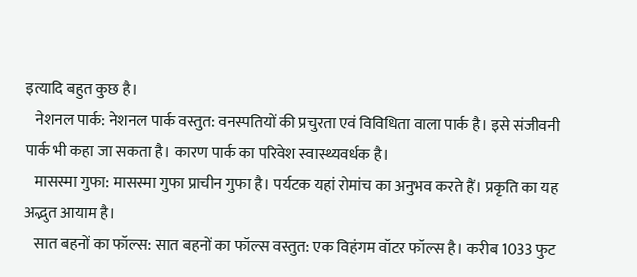इत्यादि बहुत कुछ है।
   नेशनल पार्क: नेशनल पार्क वस्तुत: वनस्पतियों की प्रचुरता एवं विविधिता वाला पार्क है। इसे संजीवनी पार्क भी कहा जा सकता है। कारण पार्क का परिवेश स्वास्थ्यवर्धक है।
   मासस्मा गुफा: मासस्मा गुफा प्राचीन गुफा है। पर्यटक यहां रोमांच का अनुभव करते हैं। प्रकृति का यह अद्भुत आयाम है।
   सात बहनों का फॉल्स: सात बहनों का फॉल्स वस्तुत: एक विहंगम वॉटर फॉल्स है। करीब 1033 फुट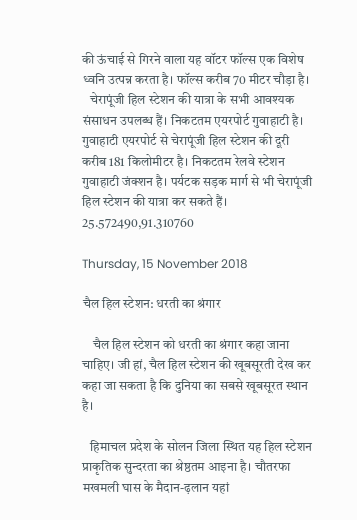की ऊंचाई से गिरने वाला यह वॉटर फॉल्स एक विशेष ध्वनि उत्पन्न करता है। फॉल्स करीब 70 मीटर चौड़ा है।
   चेरापूंजी हिल स्टेशन की यात्रा के सभी आवश्यक संसाधन उपलब्ध हैं। निकटतम एयरपोर्ट गुवाहाटी है। गुवाहाटी एयरपोर्ट से चेरापूंजी हिल स्टेशन की दूरी करीब 181 किलोमीटर है। निकटतम रेलवे स्टेशन गुवाहाटी जंक्शन है। पर्यटक सड़क मार्ग से भी चेरापूंजी हिल स्टेशन की यात्रा कर सकते हैं।
25.572490,91.310760

Thursday, 15 November 2018

चैल हिल स्टेशन: धरती का श्रंगार

    चैल हिल स्टेशन को धरती का श्रंगार कहा जाना चाहिए। जी हां, चैल हिल स्टेशन की खूबसूरती देख कर कहा जा सकता है कि दुनिया का सबसे खूबसूरत स्थान है।

   हिमाचल प्रदेश के सोलन जिला स्थित यह हिल स्टेशन प्राकृतिक सुन्दरता का श्रेष्ठतम आइना है। चौतरफा मखमली घास के मैदान-ढ़लान यहां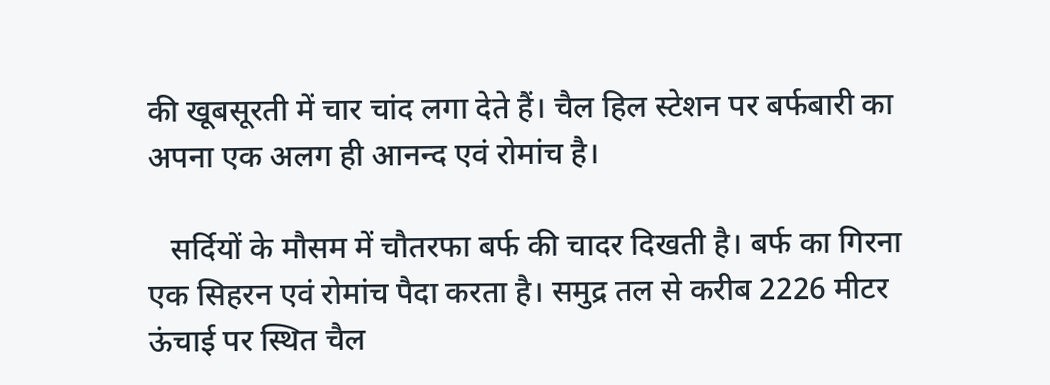की खूबसूरती में चार चांद लगा देते हैं। चैल हिल स्टेशन पर बर्फबारी का अपना एक अलग ही आनन्द एवं रोमांच है।

   सर्दियों के मौसम में चौतरफा बर्फ की चादर दिखती है। बर्फ का गिरना एक सिहरन एवं रोमांच पैदा करता है। समुद्र तल से करीब 2226 मीटर ऊंचाई पर स्थित चैल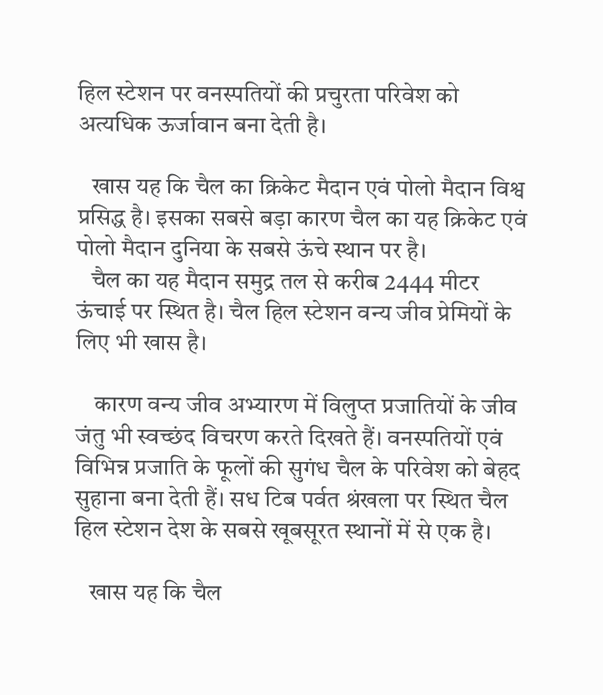हिल स्टेशन पर वनस्पतियों की प्रचुरता परिवेश को अत्यधिक ऊर्जावान बना देती है।

   खास यह कि चैल का क्रिकेट मैदान एवं पोलो मैदान विश्व प्रसिद्ध है। इसका सबसे बड़ा कारण चैल का यह क्रिकेट एवं पोलो मैदान दुनिया के सबसे ऊंचे स्थान पर है।
   चैल का यह मैदान समुद्र तल से करीब 2444 मीटर ऊंचाई पर स्थित है। चैल हिल स्टेशन वन्य जीव प्रेमियों के लिए भी खास है।

    कारण वन्य जीव अभ्यारण में विलुप्त प्रजातियों के जीव जंतु भी स्वच्छंद विचरण करते दिखते हैं। वनस्पतियों एवं विभिन्न प्रजाति के फूलों की सुगंध चैल के परिवेश को बेहद सुहाना बना देती हैं। सध टिब पर्वत श्रंखला पर स्थित चैल हिल स्टेशन देश के सबसे खूबसूरत स्थानों में से एक है।

   खास यह कि चैल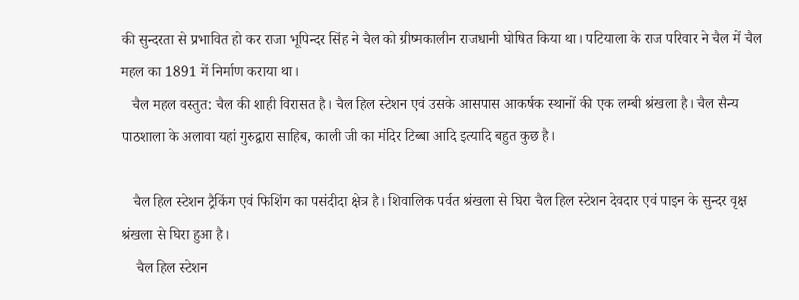की सुन्दरता से प्रभावित हो कर राजा भूपिन्दर सिंह ने चैल को ग्रीष्मकालीन राजधानी घोषित किया था। पटियाला के राज परिवार ने चैल में चैल महल का 1891 में निर्माण कराया था।
   चैल महल वस्तुत: चैल की शाही विरासत है। चैल हिल स्टेशन एवं उसके आसपास आकर्षक स्थानों की एक लम्बी श्रंखला है। चैल सैन्य पाठशाला के अलावा यहां गुरुद्वारा साहिब, काली जी का मंदिर टिब्बा आदि इत्यादि बहुत कुछ है।

   चैल हिल स्टेशन ट्रैकिंग एवं फिशिंग का पसंदीदा क्षेत्र है। शिवालिक पर्वत श्रंखला से घिरा चैल हिल स्टेशन देवदार एवं पाइन के सुन्दर वृक्ष श्रंखला से घिरा हुआ है।
    चैल हिल स्टेशन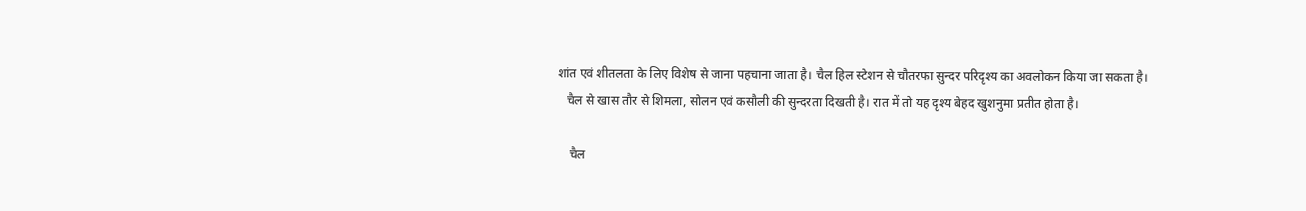शांत एवं शीतलता के लिए विशेष से जाना पहचाना जाता है। चैल हिल स्टेशन से चौतरफा सुन्दर परिदृश्य का अवलोकन किया जा सकता है।
   चैल से खास तौर से शिमला, सोलन एवं कसौली की सुन्दरता दिखती है। रात में तो यह दृश्य बेहद खुशनुमा प्रतीत होता है।

    चैल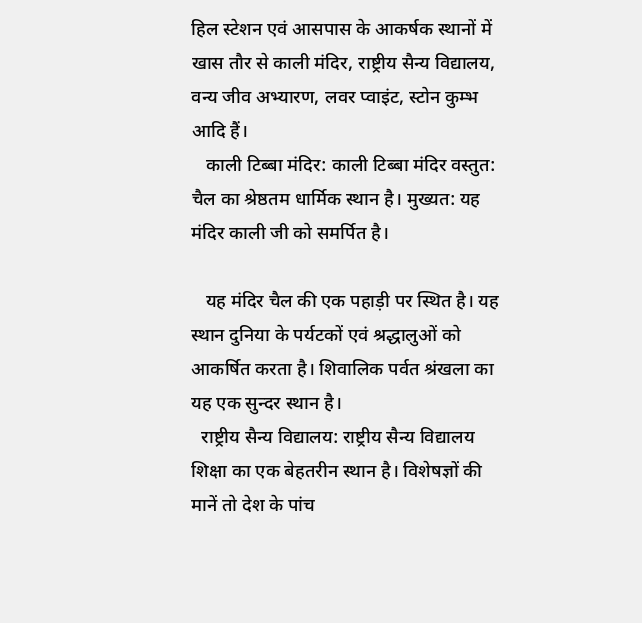हिल स्टेशन एवं आसपास के आकर्षक स्थानों में खास तौर से काली मंदिर, राष्ट्रीय सैन्य विद्यालय, वन्य जीव अभ्यारण, लवर प्वाइंट, स्टोन कुम्भ आदि हैं।
   काली टिब्बा मंदिर: काली टिब्बा मंदिर वस्तुत: चैल का श्रेष्ठतम धार्मिक स्थान है। मुख्यत: यह मंदिर काली जी को समर्पित है।

   यह मंदिर चैल की एक पहाड़ी पर स्थित है। यह स्थान दुनिया के पर्यटकों एवं श्रद्धालुओं को आकर्षित करता है। शिवालिक पर्वत श्रंखला का यह एक सुन्दर स्थान है।
  राष्ट्रीय सैन्य विद्यालय: राष्ट्रीय सैन्य विद्यालय शिक्षा का एक बेहतरीन स्थान है। विशेषज्ञों की मानें तो देश के पांच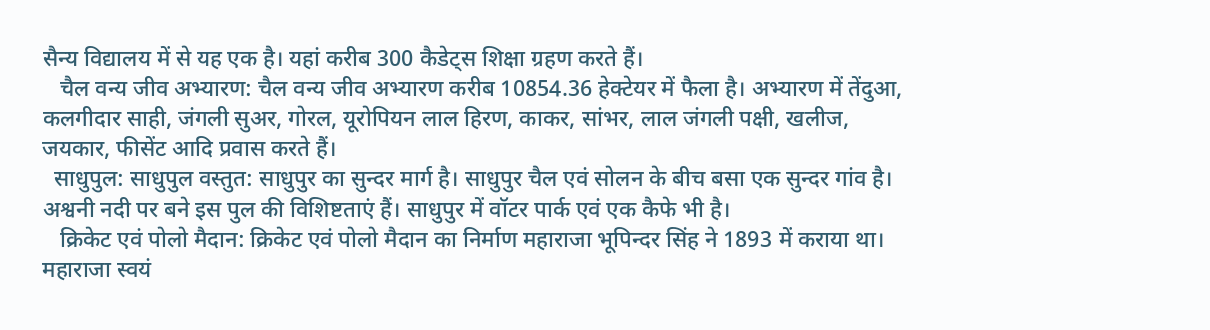सैन्य विद्यालय में से यह एक है। यहां करीब 300 कैडेट्स शिक्षा ग्रहण करते हैं।
   चैल वन्य जीव अभ्यारण: चैल वन्य जीव अभ्यारण करीब 10854.36 हेक्टेयर में फैला है। अभ्यारण में तेंदुआ, कलगीदार साही, जंगली सुअर, गोरल, यूरोपियन लाल हिरण, काकर, सांभर, लाल जंगली पक्षी, खलीज, जयकार, फीसेंट आदि प्रवास करते हैं।
  साधुपुल: साधुपुल वस्तुत: साधुपुर का सुन्दर मार्ग है। साधुपुर चैल एवं सोलन के बीच बसा एक सुन्दर गांव है। अश्वनी नदी पर बने इस पुल की विशिष्टताएं हैं। साधुपुर में वॉटर पार्क एवं एक कैफे भी है।
   क्रिकेट एवं पोलो मैदान: क्रिकेट एवं पोलो मैदान का निर्माण महाराजा भूपिन्दर सिंह ने 1893 में कराया था। महाराजा स्वयं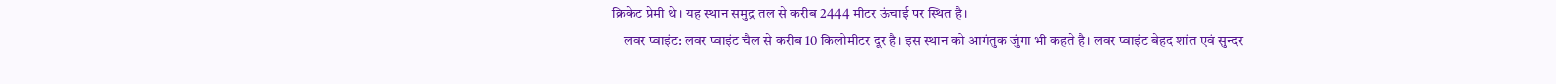क्रिकेट प्रेमी थे। यह स्थान समुद्र तल से करीब 2444 मीटर ऊंचाई पर स्थित है।
    लवर प्वाइंट: लवर प्वाइंट चैल से करीब 10 किलोमीटर दूर है। इस स्थान को आगंतुक जुंगा भी कहते है। लवर प्वाइंट बेहद शांत एवं सुन्दर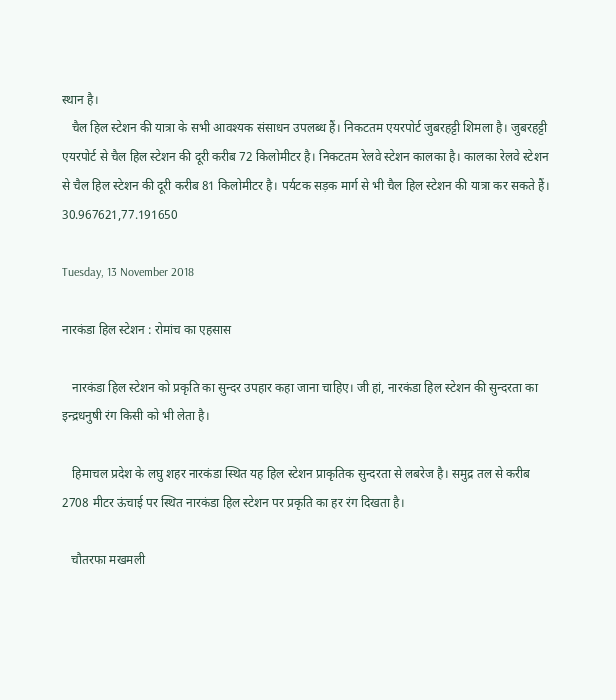स्थान है।
   चैल हिल स्टेशन की यात्रा के सभी आवश्यक संसाधन उपलब्ध हैं। निकटतम एयरपोर्ट जुबरहट्टी शिमला है। जुबरहट्टी एयरपोर्ट से चैल हिल स्टेशन की दूरी करीब 72 किलोमीटर है। निकटतम रेलवे स्टेशन कालका है। कालका रेलवे स्टेशन से चैल हिल स्टेशन की दूरी करीब 81 किलोमीटर है। पर्यटक सड़क मार्ग से भी चैल हिल स्टेशन की यात्रा कर सकते हैं।
30.967621,77.191650

Tuesday, 13 November 2018

नारकंडा हिल स्टेशन : रोमांच का एहसास

   नारकंडा हिल स्टेशन को प्रकृति का सुन्दर उपहार कहा जाना चाहिए। जी हां, नारकंडा हिल स्टेशन की सुन्दरता का इन्द्रधनुषी रंग किसी को भी लेता है।

   हिमाचल प्रदेश के लघु शहर नारकंडा स्थित यह हिल स्टेशन प्राकृतिक सुन्दरता से लबरेज है। समुद्र तल से करीब 2708 मीटर ऊंचाई पर स्थित नारकंडा हिल स्टेशन पर प्रकृति का हर रंग दिखता है।

   चौतरफा मखमली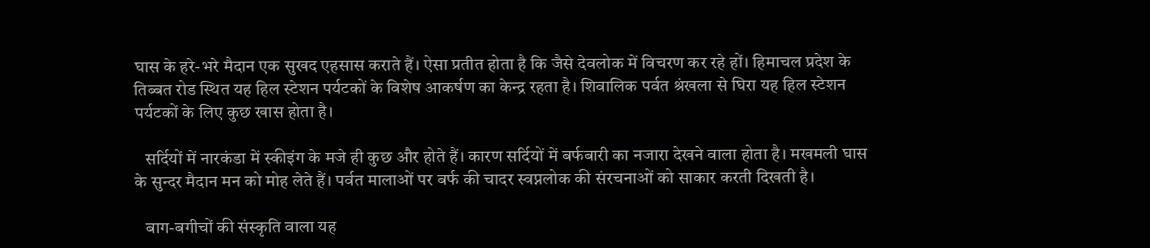घास के हरे-भरे मैदान एक सुखद एहसास कराते हैं। ऐसा प्रतीत होता है कि जैसे देवलोक में विचरण कर रहे हों। हिमाचल प्रदेश के तिब्बत रोड स्थित यह हिल स्टेशन पर्यटकों के विशेष आकर्षण का केन्द्र रहता है। शिवालिक पर्वत श्रंखला से घिरा यह हिल स्टेशन पर्यटकों के लिए कुछ खास होता है।

   सर्दियों में नारकंडा में स्कीइंग के मजे ही कुछ और होते हैं। कारण सर्दियों में बर्फबारी का नजारा देखने वाला होता है। मखमली घास के सुन्दर मैदान मन को मोह लेते हैं। पर्वत मालाओं पर बर्फ की चादर स्वप्नलोक की संरचनाओं को साकार करती दिखती है।

   बाग-बगीचों की संस्कृति वाला यह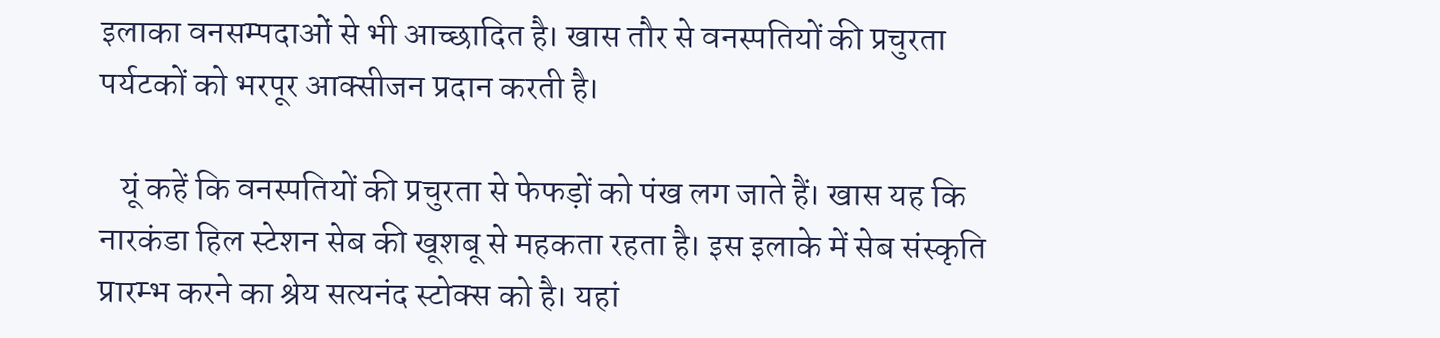इलाका वनसम्पदाओं से भी आच्छादित है। खास तौर से वनस्पतियों की प्रचुरता पर्यटकों को भरपूर आक्सीजन प्रदान करती है।

   यूं कहें कि वनस्पतियों की प्रचुरता से फेफड़ों को पंख लग जाते हैं। खास यह कि नारकंडा हिल स्टेशन सेब की खूशबू से महकता रहता है। इस इलाके में सेब संस्कृति प्रारम्भ करने का श्रेय सत्यनंद स्टोक्स को है। यहां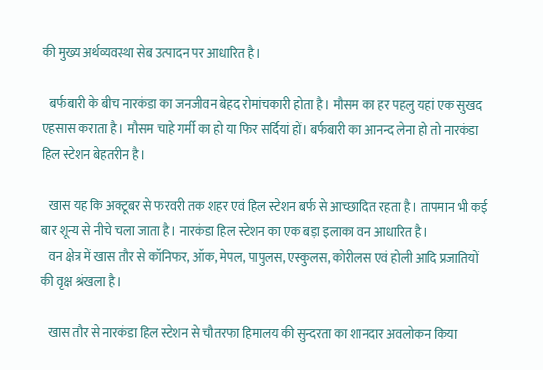की मुख्य अर्थव्यवस्था सेब उत्पादन पर आधारित है।

   बर्फबारी के बीच नारकंडा का जनजीवन बेहद रोमांचकारी होता है। मौसम का हर पहलु यहां एक सुखद एहसास कराता है। मौसम चाहे गर्मी का हो या फिर सर्दियां हों। बर्फबारी का आनन्द लेना हो तो नारकंडा हिल स्टेशन बेहतरीन है।

   खास यह कि अक्टूबर से फरवरी तक शहर एवं हिल स्टेशन बर्फ से आच्छादित रहता है। तापमान भी कई बार शून्य से नीचे चला जाता है। नारकंडा हिल स्टेशन का एक बड़ा इलाका वन आधारित है।
   वन क्षेत्र में खास तौर से कॉनिफर, ऑक, मेपल, पापुलस, एस्कुलस, कोरीलस एवं होली आदि प्रजातियों की वृक्ष श्रंखला है।

   खास तौर से नारकंडा हिल स्टेशन से चौतरफा हिमालय की सुन्दरता का शानदार अवलोकन किया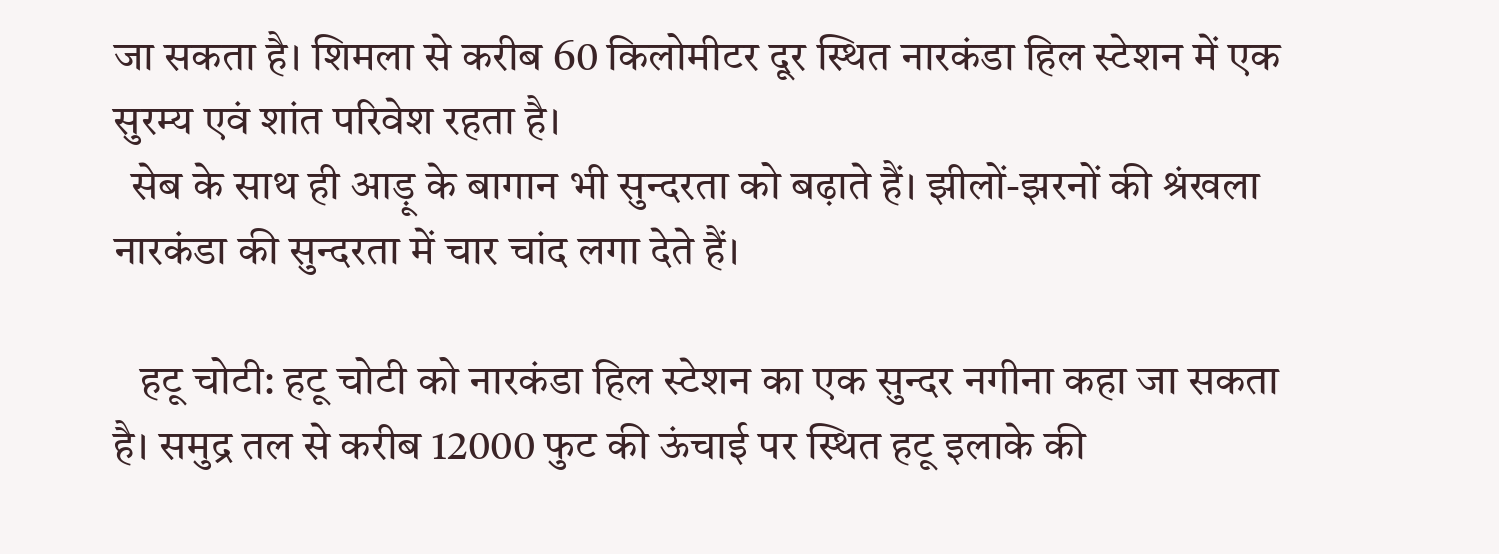जा सकता है। शिमला से करीब 60 किलोमीटर दूर स्थित नारकंडा हिल स्टेशन में एक सुरम्य एवं शांत परिवेश रहता है।
  सेब के साथ ही आड़ू के बागान भी सुन्दरता को बढ़ाते हैं। झीलों-झरनों की श्रंखला नारकंडा की सुन्दरता में चार चांद लगा देते हैं।

   हटू चोटी: हटू चोटी को नारकंडा हिल स्टेशन का एक सुन्दर नगीना कहा जा सकता है। समुद्र तल से करीब 12000 फुट की ऊंचाई पर स्थित हटू इलाके की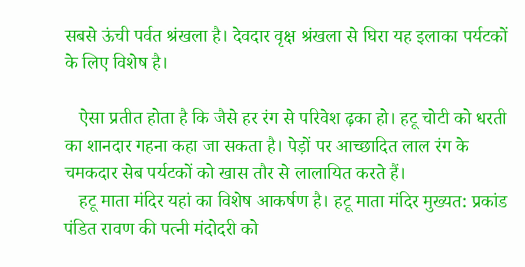सबसे ऊंची पर्वत श्रंखला है। देवदार वृक्ष श्रंखला से घिरा यह इलाका पर्यटकों के लिए विशेष है।

   ऐसा प्रतीत होता है कि जैसे हर रंग से परिवेश ढ़का हो। हटू चोटी को धरती का शानदार गहना कहा जा सकता है। पेड़ों पर आच्छादित लाल रंग के चमकदार सेब पर्यटकों को खास तौर से लालायित करते हैं।
   हटू माता मंदिर यहां का विशेष आकर्षण है। हटू माता मंदिर मुख्यत: प्रकांड पंडित रावण की पत्नी मंदोदरी को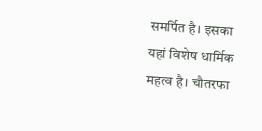समर्पित है। इसका यहां विशेष धार्मिक महत्व है। चौतरफा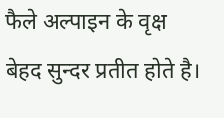फैले अल्पाइन के वृक्ष बेहद सुन्दर प्रतीत होते है।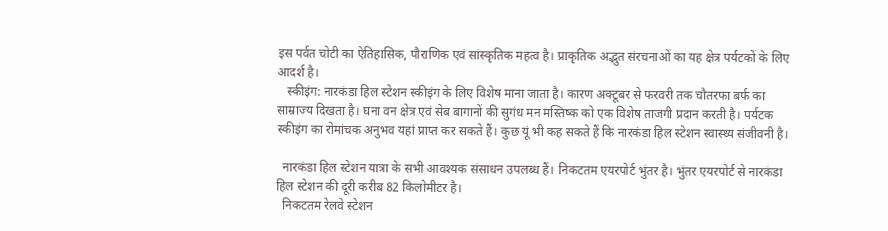इस पर्वत चोटी का ऐतिहासिक, पौराणिक एवं सांस्कृतिक महत्व है। प्राकृतिक अद्भुत संरचनाओं का यह क्षेत्र पर्यटकों के लिए आदर्श है।
   स्कीइंग: नारकंडा हिल स्टेशन स्कीइंग के लिए विशेष माना जाता है। कारण अक्टूबर से फरवरी तक चौतरफा बर्फ का साम्राज्य दिखता है। घना वन क्षेत्र एवं सेब बागानों की सुगंध मन मस्तिष्क को एक विशेष ताजगी प्रदान करती है। पर्यटक स्कीइंग का रोमांचक अनुभव यहां प्राप्त कर सकते हैं। कुछ यूं भी कह सकते हैं कि नारकंडा हिल स्टेशन स्वास्थ्य संजीवनी है।

  नारकंडा हिल स्टेशन यात्रा के सभी आवश्यक संसाधन उपलब्ध हैं। निकटतम एयरपोर्ट भुंतर है। भुंतर एयरपोर्ट से नारकंडा हिल स्टेशन की दूरी करीब 82 किलोमीटर है।
  निकटतम रेलवे स्टेशन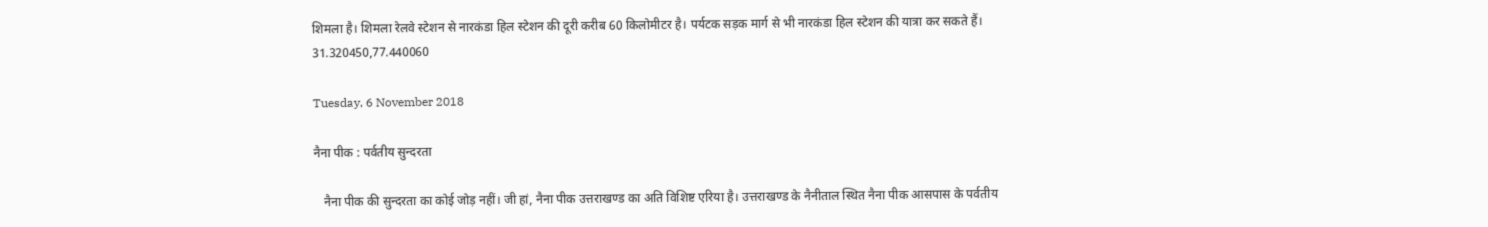शिमला है। शिमला रेलवे स्टेशन से नारकंडा हिल स्टेशन की दूरी करीब 60 किलोमीटर है। पर्यटक सड़क मार्ग से भी नारकंडा हिल स्टेशन की यात्रा कर सकते हैं।
31.320450,77.440060

Tuesday, 6 November 2018

नैना पीक : पर्वतीय सुन्दरता

   नैना पीक की सुन्दरता का कोई जोड़ नहीं। जी हां, नैना पीक उत्तराखण्ड का अति विशिष्ट एरिया है। उत्तराखण्ड के नैनीताल स्थित नैना पीक आसपास के पर्वतीय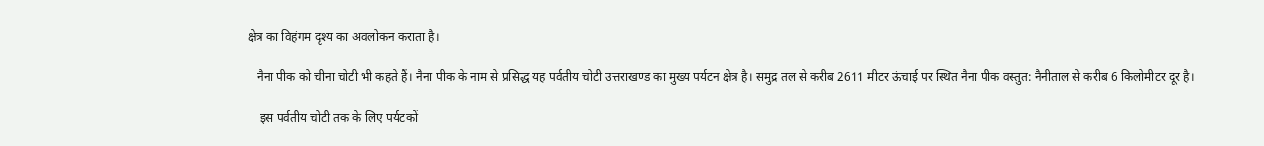क्षेत्र का विहंगम दृश्य का अवलोकन कराता है।

   नैना पीक को चीना चोटी भी कहते हैं। नैना पीक के नाम से प्रसिद्ध यह पर्वतीय चोटी उत्तराखण्ड का मुख्य पर्यटन क्षेत्र है। समुद्र तल से करीब 2611 मीटर ऊंचाई पर स्थित नैना पीक वस्तुत: नैनीताल से करीब 6 किलोमीटर दूर है।

    इस पर्वतीय चोटी तक के लिए पर्यटकों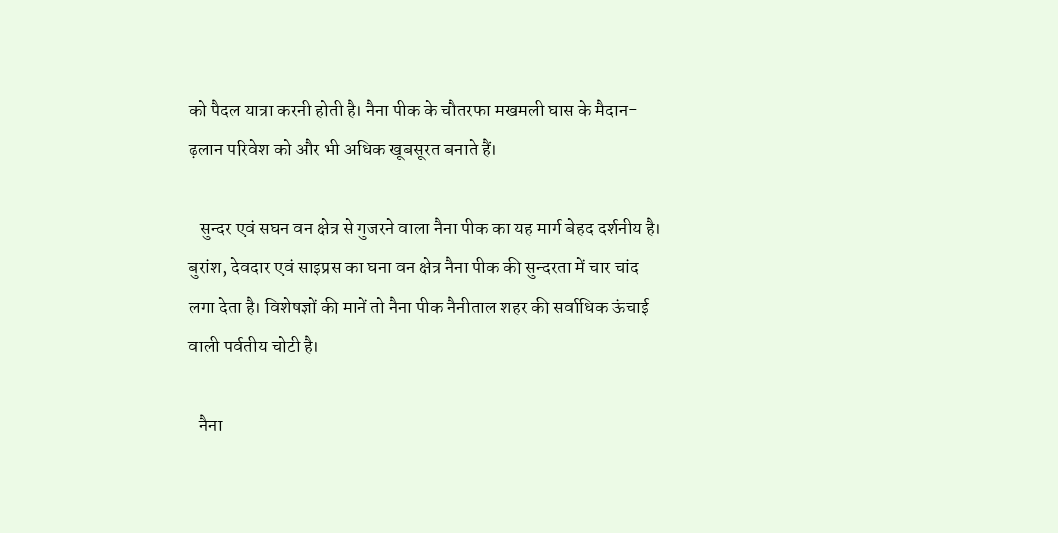को पैदल यात्रा करनी होती है। नैना पीक के चौतरफा मखमली घास के मैदान-ढ़लान परिवेश को और भी अधिक खूबसूरत बनाते हैं।

   सुन्दर एवं सघन वन क्षेत्र से गुजरने वाला नैना पीक का यह मार्ग बेहद दर्शनीय है। बुरांश, देवदार एवं साइप्रस का घना वन क्षेत्र नैना पीक की सुन्दरता में चार चांद लगा देता है। विशेषज्ञों की मानें तो नैना पीक नैनीताल शहर की सर्वाधिक ऊंचाई वाली पर्वतीय चोटी है।

   नैना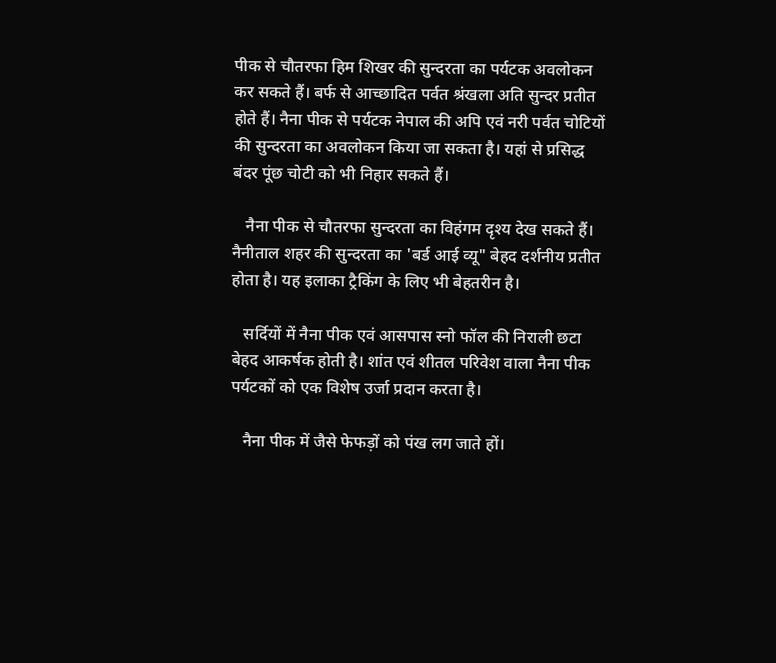पीक से चौतरफा हिम शिखर की सुन्दरता का पर्यटक अवलोकन कर सकते हैं। बर्फ से आच्छादित पर्वत श्रंखला अति सुन्दर प्रतीत होते हैं। नैना पीक से पर्यटक नेपाल की अपि एवं नरी पर्वत चोटियों की सुन्दरता का अवलोकन किया जा सकता है। यहां से प्रसिद्ध बंदर पूंछ चोटी को भी निहार सकते हैं।

   नैना पीक से चौतरफा सुन्दरता का विहंगम दृश्य देख सकते हैं। नैनीताल शहर की सुन्दरता का 'बर्ड आई व्यू" बेहद दर्शनीय प्रतीत होता है। यह इलाका ट्रैकिंग के लिए भी बेहतरीन है।

   सर्दियों में नैना पीक एवं आसपास स्नो फॉल की निराली छटा बेहद आकर्षक होती है। शांत एवं शीतल परिवेश वाला नैना पीक पर्यटकों को एक विशेष उर्जा प्रदान करता है।

   नैना पीक में जैसे फेफड़ों को पंख लग जाते हों।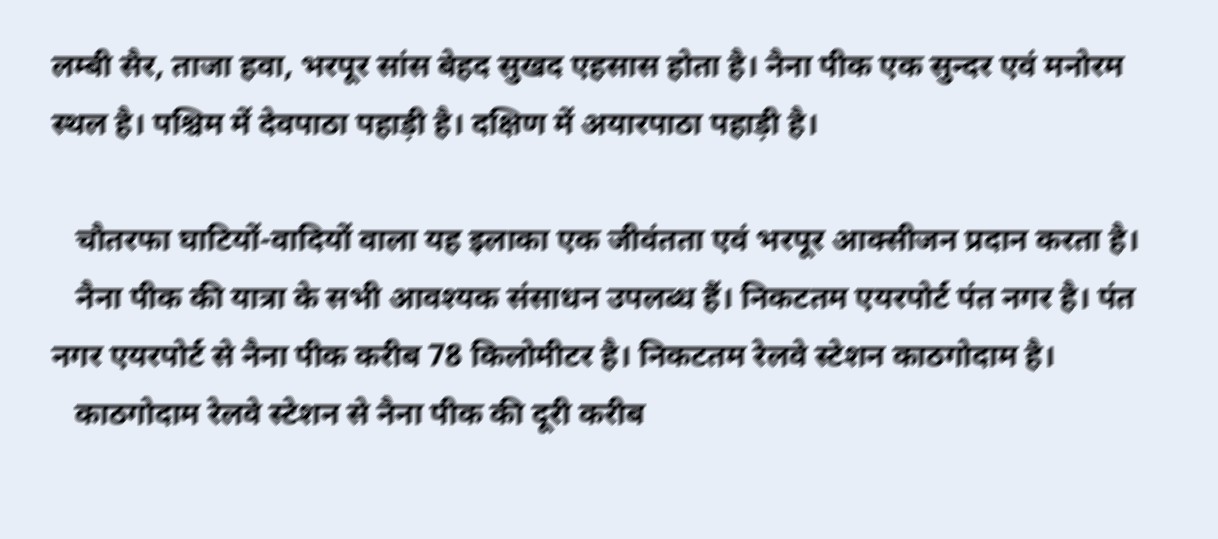लम्बी सैर, ताजा हवा, भरपूर सांस बेहद सुखद एहसास होता है। नैना पीक एक सुन्दर एवं मनोरम स्थल है। पश्चिम में देवपाठा पहाड़ी है। दक्षिण में अयारपाठा पहाड़ी है।

   चौतरफा घाटियों-वादियों वाला यह इलाका एक जीवंतता एवं भरपूर आक्सीजन प्रदान करता है।
   नैना पीक की यात्रा के सभी आवश्यक संसाधन उपलब्ध हैं। निकटतम एयरपोर्ट पंत नगर है। पंत नगर एयरपोर्ट से नैना पीक करीब 78 किलोमीटर है। निकटतम रेलवे स्टेशन काठगोदाम है।
   काठगोदाम रेलवे स्टेशन से नैना पीक की दूरी करीब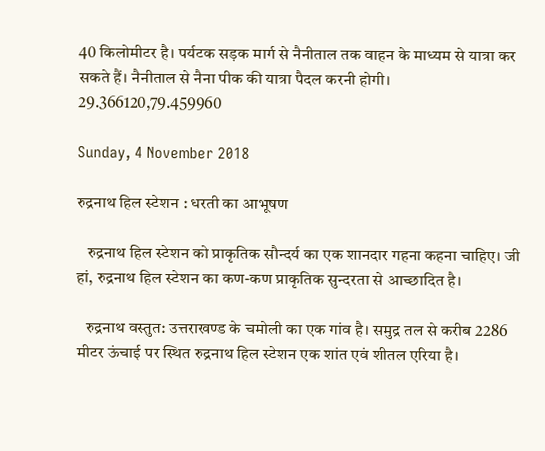40 किलोमीटर है। पर्यटक सड़क मार्ग से नैनीताल तक वाहन के माध्यम से यात्रा कर सकते हैं। नैनीताल से नैना पीक की यात्रा पैदल करनी होगी।
29.366120,79.459960

Sunday, 4 November 2018

रुद्रनाथ हिल स्टेशन : धरती का आभूषण

   रुद्रनाथ हिल स्टेशन को प्राकृतिक सौन्दर्य का एक शानदार गहना कहना चाहिए। जी हां, रुद्रनाथ हिल स्टेशन का कण-कण प्राकृतिक सुन्दरता से आच्छादित है।

   रुद्रनाथ वस्तुत: उत्तराखण्ड के चमोली का एक गांव है। समुद्र तल से करीब 2286 मीटर ऊंचाई पर स्थित रुद्रनाथ हिल स्टेशन एक शांत एवं शीतल एरिया है।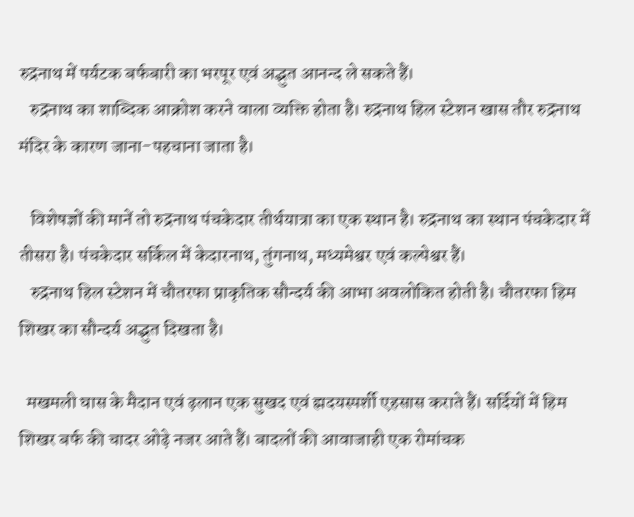रुद्रनाथ में पर्यटक बर्फबारी का भरपूर एवं अद्भुत आनन्द ले सकते हैं।
   रुद्रनाथ का शाब्दिक आक्रोश करने वाला व्यक्ति होता है। रुद्रनाथ हिल स्टेशन खास तौर रुद्रनाथ मंदिर के कारण जाना-पहचाना जाता है।

   विशेषज्ञों की मानें तो रुद्रनाथ पंचकेदार तीर्थयात्रा का एक स्थान है। रुद्रनाथ का स्थान पंचकेदार में तीसरा है। पंचकेदार सर्किल में केदारनाथ, तुंगनाथ, मध्यमेश्वर एवं कल्पेश्वर हैं।
   रुद्रनाथ हिल स्टेशन में चौतरफा प्राकृतिक सौन्दर्य की आभा अवलोकित होती है। चौतरफा हिम शिखर का सौन्दर्य अद्भुत दिखता है।

  मखमली घास के मैदान एवं ढ़लान एक सुखद एवं ह्मदयस्पर्शी एहसास कराते हैं। सर्दियों में हिम शिखर बर्फ की चादर ओढ़े नजर आते हैं। बादलों की आवाजाही एक रोमांचक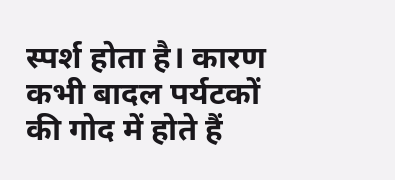स्पर्श होता है। कारण कभी बादल पर्यटकों की गोद में होते हैं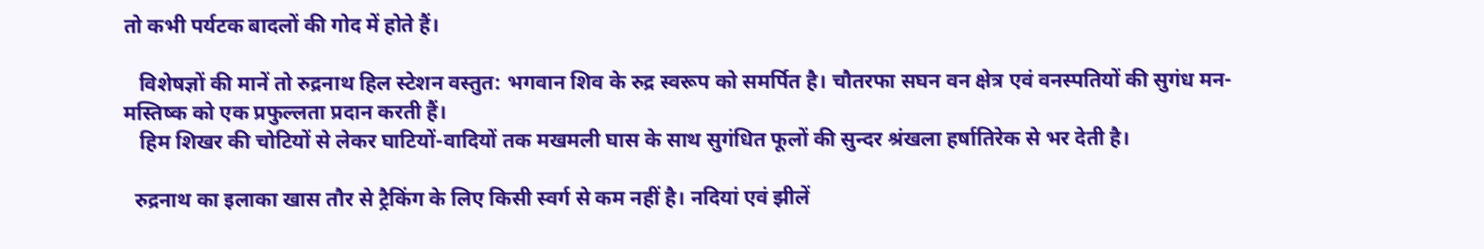तो कभी पर्यटक बादलों की गोद में होते हैं।

   विशेषज्ञों की मानें तो रुद्रनाथ हिल स्टेशन वस्तुत: भगवान शिव के रुद्र स्वरूप को समर्पित है। चौतरफा सघन वन क्षेत्र एवं वनस्पतियों की सुगंध मन-मस्तिष्क को एक प्रफुल्लता प्रदान करती हैं।
   हिम शिखर की चोटियों से लेकर घाटियों-वादियों तक मखमली घास के साथ सुगंधित फूलों की सुन्दर श्रंखला हर्षातिरेक से भर देती है।

  रुद्रनाथ का इलाका खास तौर से ट्रैकिंग के लिए किसी स्वर्ग से कम नहीं है। नदियां एवं झीलें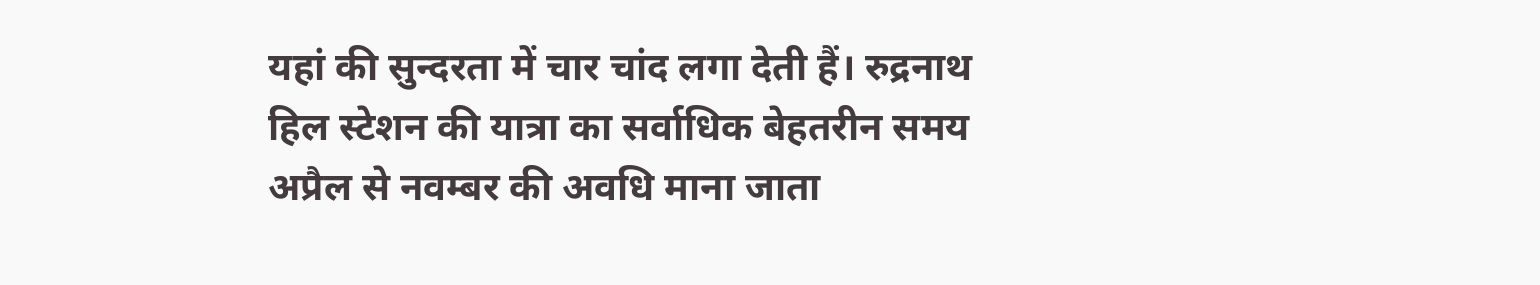यहां की सुन्दरता में चार चांद लगा देती हैं। रुद्रनाथ हिल स्टेशन की यात्रा का सर्वाधिक बेहतरीन समय अप्रैल से नवम्बर की अवधि माना जाता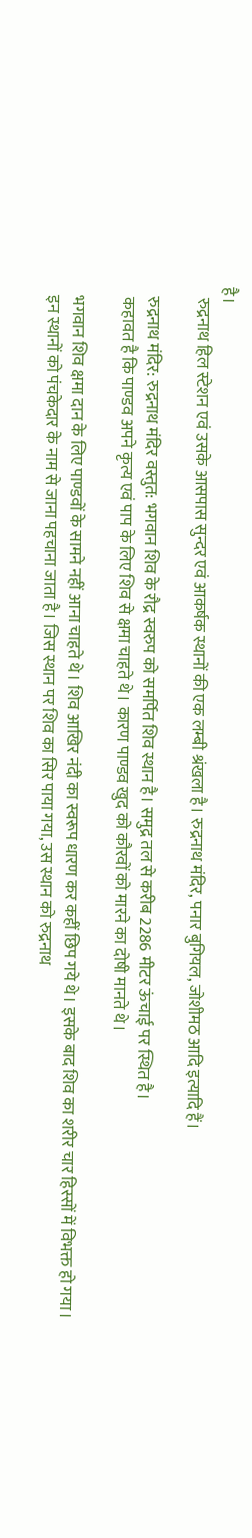है।
   रुद्रनाथ हिल स्टेशन एवं उसके आसपास सुन्दर एवं आकर्षक स्थानों की एक लम्बी श्रंखला है। रुद्रनाथ मंदिर, पनार बुगियल, जोशीमठ आदि इत्यादि हैं।

   रुद्रनाथ मंदिर: रुद्रनाथ मंदिर वस्तुत: भगवान शिव के रौद्र स्वरुप को समर्पित शिव स्थान है। समुद्र तल से करीब 2286 मीटर ऊंचाई पर स्थित है।
   कहावत है कि पाण्डव अपने कृत्य एवं पाप के लिए शिव से क्षमा चाहते थे। कारण पाण्डव खुद को कौरवों को मारने का दोषी मानते थे।

   भगवान शिव क्षमा दान के लिए पाण्डवों के सामने नहीं आना चाहते थे। शिव आखिर नंदी का स्वरूप धारण कर कहीं छिप गये थे। इसके बाद शिव का शरीर चार हिस्सों में विभक्त हो गया।
   इन स्थानों को पंचकेदार के नाम से जाना पहचाना जाता है। जिस स्थान पर शिव का सिर पाया गया, उस स्थान को रुद्रनाथ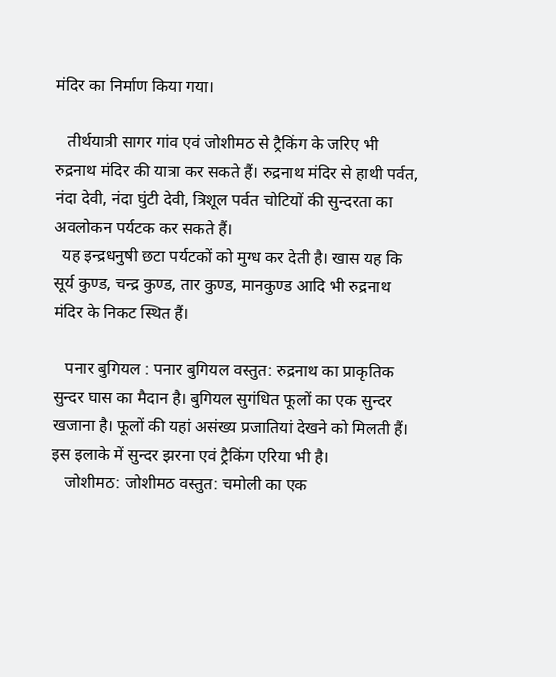मंदिर का निर्माण किया गया।

   तीर्थयात्री सागर गांव एवं जोशीमठ से ट्रैकिंग के जरिए भी रुद्रनाथ मंदिर की यात्रा कर सकते हैं। रुद्रनाथ मंदिर से हाथी पर्वत, नंदा देवी, नंदा घुंटी देवी, त्रिशूल पर्वत चोटियों की सुन्दरता का अवलोकन पर्यटक कर सकते हैं।
  यह इन्द्रधनुषी छटा पर्यटकों को मुग्ध कर देती है। खास यह कि सूर्य कुण्ड, चन्द्र कुण्ड, तार कुण्ड, मानकुण्ड आदि भी रुद्रनाथ मंदिर के निकट स्थित हैं।

   पनार बुगियल : पनार बुगियल वस्तुत: रुद्रनाथ का प्राकृतिक सुन्दर घास का मैदान है। बुगियल सुगंधित फूलों का एक सुन्दर खजाना है। फूलों की यहां असंख्य प्रजातियां देखने को मिलती हैं। इस इलाके में सुन्दर झरना एवं ट्रैकिंग एरिया भी है।
   जोशीमठ: जोशीमठ वस्तुत: चमोली का एक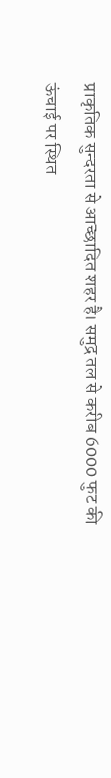प्राकृतिक सुन्दरता से आच्छादित शहर है। समुद्र तल से करीब 6000 फुट की ऊंचाई पर स्थित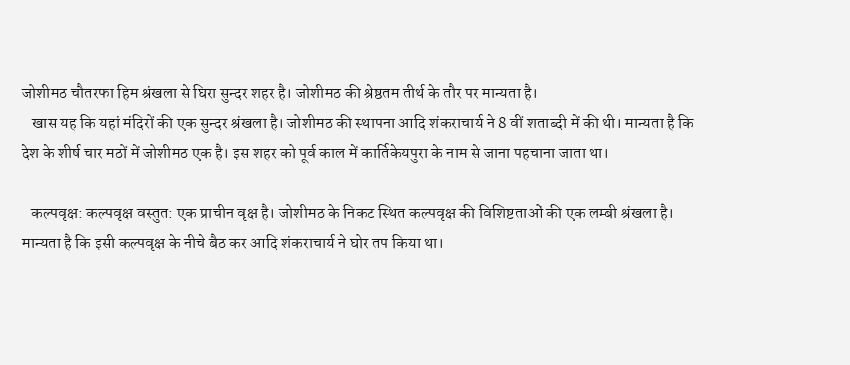जोशीमठ चौतरफा हिम श्रंखला से घिरा सुन्दर शहर है। जोशीमठ की श्रेष्ठतम तीर्थ के तौर पर मान्यता है।
   खास यह कि यहां मंदिरों की एक सुन्दर श्रंखला है। जोशीमठ की स्थापना आदि शंकराचार्य ने 8 वीं शताब्दी में की थी। मान्यता है कि देश के शीर्ष चार मठों में जोशीमठ एक है। इस शहर को पूर्व काल में कार्तिकेयपुरा के नाम से जाना पहचाना जाता था।

   कल्पवृक्ष: कल्पवृक्ष वस्तुत: एक प्राचीन वृक्ष है। जोशीमठ के निकट स्थित कल्पवृक्ष की विशिष्टताओं की एक लम्बी श्रंखला है। मान्यता है कि इसी कल्पवृक्ष के नीचे बैठ कर आदि शंकराचार्य ने घोर तप किया था।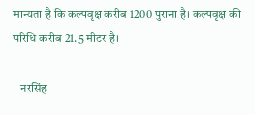मान्यता है कि कल्पवृक्ष करीब 1200 पुराना है। कल्पवृक्ष की परिधि करीब 21.5 मीटर है।

   नरसिंह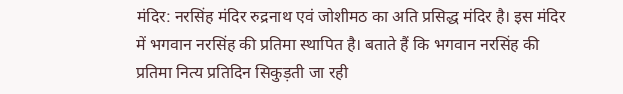मंदिर: नरसिंह मंदिर रुद्रनाथ एवं जोशीमठ का अति प्रसिद्ध मंदिर है। इस मंदिर में भगवान नरसिंह की प्रतिमा स्थापित है। बताते हैं कि भगवान नरसिंह की प्रतिमा नित्य प्रतिदिन सिकुड़ती जा रही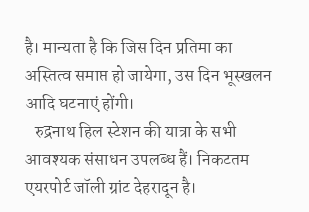है। मान्यता है कि जिस दिन प्रतिमा का अस्तित्व समाप्त हो जायेगा, उस दिन भूस्खलन आदि घटनाएं होंगी।
   रुद्रनाथ हिल स्टेशन की यात्रा के सभी आवश्यक संसाधन उपलब्ध हैं। निकटतम एयरपोर्ट जॉली ग्रांट देहरादून है।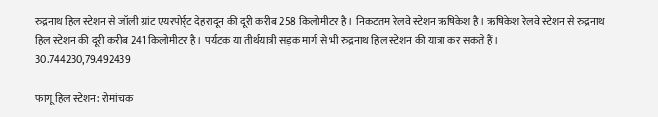रुद्रनाथ हिल स्टेशन से जॉली ग्रांट एयरपोर्र्ट देहरादून की दूरी करीब 258 किलोमीटर है। निकटतम रेलवे स्टेशन ऋषिकेश है। ऋषिकेश रेलवे स्टेशन से रुद्रनाथ हिल स्टेशन की दूरी करीब 241 किलोमीटर है। पर्यटक या तीर्थयात्री सड़क मार्ग से भी रुद्रनाथ हिल स्टेशन की यात्रा कर सकते हैं।
30.744230,79.492439

फागू हिल स्टेशन: रोमांचक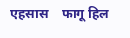एहसास    फागू हिल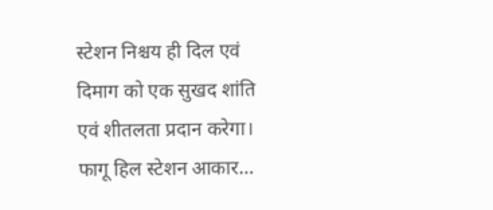स्टेशन निश्चय ही दिल एवं दिमाग को एक सुखद शांति एवं शीतलता प्रदान करेगा। फागू हिल स्टेशन आकार...